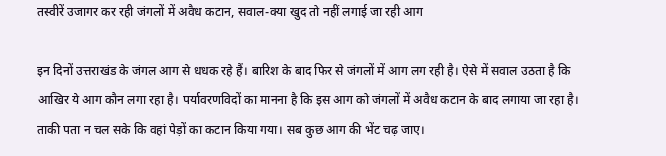तस्वीरें उजागर कर रही जंगलों में अवैध कटान, सवाल-क्या खुद तो नहीं लगाई जा रही आग

इन दिनों उत्तराखंड के जंगल आग से धधक रहे हैं। बारिश के बाद फिर से जंगलों में आग लग रही है। ऐसे में सवाल उठता है कि आखिर ये आग कौन लगा रहा है। पर्यावरणविदों का मानना है कि इस आग को जंगलों में अवैध कटान के बाद लगाया जा रहा है। ताकी पता न चल सके कि वहां पेड़ों का कटान किया गया। सब कुछ आग की भेंट चढ़ जाए।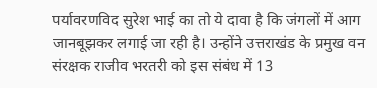पर्यावरणविद सुरेश भाई का तो ये दावा है कि जंगलों में आग जानबूझकर लगाई जा रही है। उन्होंने उत्तराखंड के प्रमुख वन संरक्षक राजीव भरतरी को इस संबंध में 13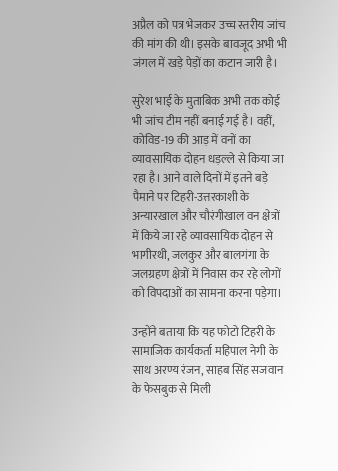अप्रैल को पत्र भेजकर उच्च स्तरीय जांच की मांग की थी। इसके बावजूद अभी भी जंगल में खड़े पेड़ों का कटान जारी है।

सुरेश भाई के मुताबिक अभी तक कोई भी जांच टीम नहीं बनाई गई है। वहीं, कोविड-19 की आड़ में वनों का व्यावसायिक दोहन धड़ल्ले से किया जा रहा है। आने वाले दिनों में इतने बड़े पैमाने पर टिहरी-उत्तरकाशी के अन्यारखाल और चौरंगीखाल वन क्षेत्रों में किये जा रहे व्यावसायिक दोहन से भागीरथी, जलकुर और बालगंगा के जलग्रहण क्षेत्रों में निवास कर रहे लोगों को विपदाओं का सामना करना पड़ेगा।

उन्होंने बताया कि यह फोटो टिहरी के सामाजिक कार्यकर्ता महिपाल नेगी के साथ अरण्य रंजन, साहब सिंह सजवान के फेसबुक से मिली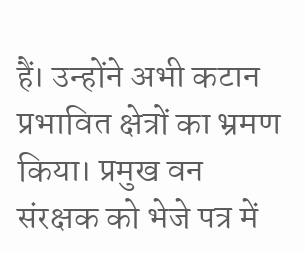हैं। उन्होंने अभी कटान प्रभावित क्षेत्रों का भ्रमण किया। प्रमुख वन संरक्षक को भेजे पत्र में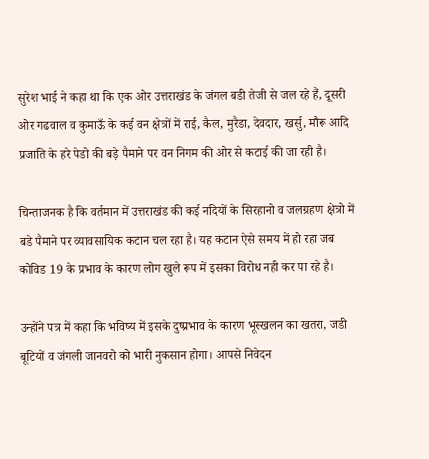सुरेश भाई ने कहा था कि एक ओर उत्तराखंड के जंगल बडी तेजी से जल रहे हैं, दूसरी ओर गढवाल व कुमाऊँ के कई वन क्षेत्रों में राई, कैल, मुरैडा, देवदार, खर्सु, मौरू आदि प्रजाति के हरे पेडो की बड़े पैमाने पर वन निगम की ओर से कटाई की जा रही है।

चिन्ताजनक है कि वर्तमान में उत्तराखंड की कई नदियों के सिरहानो व जलग्रहण क्षेत्रो में बडे पैमाने पर व्यावसायिक कटान चल रहा है। यह कटान ऐसे समय में हो रहा जब कोविड 19 के प्रभाव के कारण लोग खुले रूप में इसका विरोध नही कर पा रहे है।

उन्होंने पत्र में कहा कि भविष्य में इसके दुष्प्रभाव के कारण भूस्खलन का खतरा, जडी बूटियों व जंगली जानवरो को भारी नुकसान होगा। आपसे निवेदन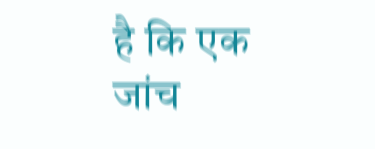है कि एक जांच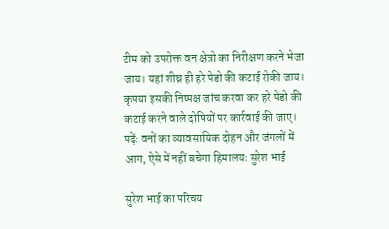टीम को उपरोक्त वन क्षेत्रो का निरीक्षण करने भेजा जाय। यहां शीघ्र ही हरे पेडो की कटाई रोकी जाय। कृपया इसकी निष्पक्ष जांच करवा कर हरे पेडो की कटाई करने वाले दोषियों पर कार्रवाई की जाए।
पढ़ेंः वनों का व्यावसायिक दोहन और जंगलों में आग, ऐसे में नहीं बचेगा हिमालयः सुरेश भाई

सुरेश भाई का परिचय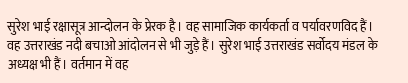सुरेश भाई रक्षासूत्र आन्दोलन के प्रेरक है। वह सामाजिक कार्यकर्ता व पर्यावरणविद हैं। वह उत्तराखंड नदी बचाओ आंदोलन से भी जुड़े हैं। सुरेश भाई उत्तराखंड सर्वोदय मंडल के अध्यक्ष भी हैं। वर्तमान में वह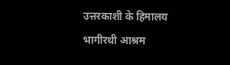उत्तरकाशी के हिमालय भागीरथी आश्रम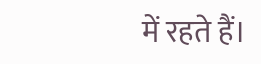में रहते हैं।